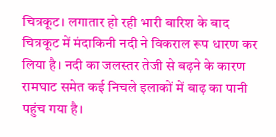चित्रकूट। लगातार हो रही भारी बारिश के बाद चित्रकूट में मंदाकिनी नदी ने विकराल रूप धारण कर लिया है। नदी का जलस्तर तेजी से बढ़ने के कारण रामघाट समेत कई निचले इलाकों में बाढ़ का पानी पहुंच गया है।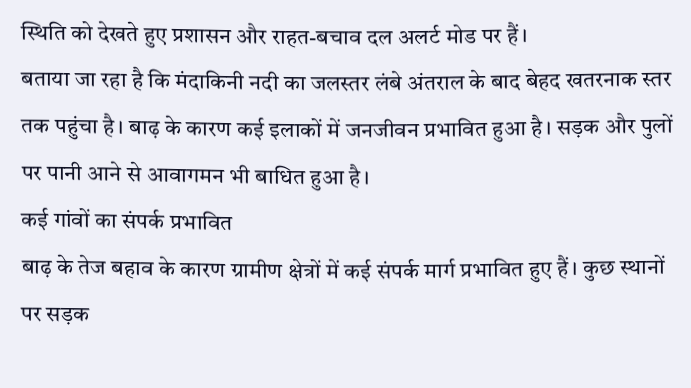स्थिति को देखते हुए प्रशासन और राहत-बचाव दल अलर्ट मोड पर हैं।
बताया जा रहा है कि मंदाकिनी नदी का जलस्तर लंबे अंतराल के बाद बेहद खतरनाक स्तर तक पहुंचा है। बाढ़ के कारण कई इलाकों में जनजीवन प्रभावित हुआ है। सड़क और पुलों पर पानी आने से आवागमन भी बाधित हुआ है।
कई गांवों का संपर्क प्रभावित
बाढ़ के तेज बहाव के कारण ग्रामीण क्षेत्रों में कई संपर्क मार्ग प्रभावित हुए हैं। कुछ स्थानों पर सड़क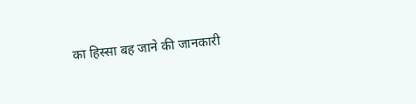का हिस्सा बह जाने की जानकारी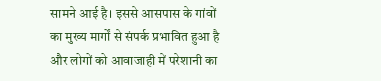सामने आई है। इससे आसपास के गांवों का मुख्य मार्गों से संपर्क प्रभावित हुआ है और लोगों को आवाजाही में परेशानी का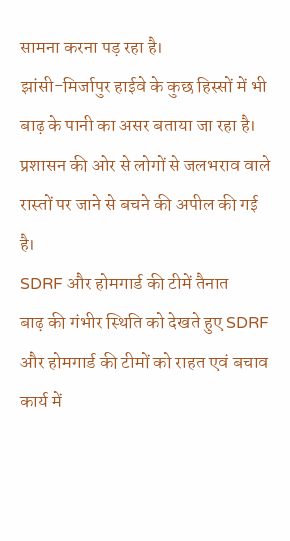सामना करना पड़ रहा है।
झांसी-मिर्जापुर हाईवे के कुछ हिस्सों में भी बाढ़ के पानी का असर बताया जा रहा है। प्रशासन की ओर से लोगों से जलभराव वाले रास्तों पर जाने से बचने की अपील की गई है।
SDRF और होमगार्ड की टीमें तैनात
बाढ़ की गंभीर स्थिति को देखते हुए SDRF और होमगार्ड की टीमों को राहत एवं बचाव कार्य में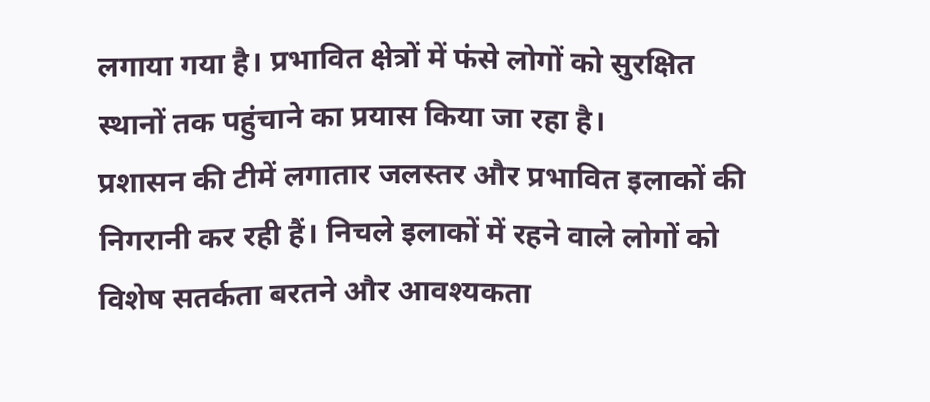लगाया गया है। प्रभावित क्षेत्रों में फंसे लोगों को सुरक्षित स्थानों तक पहुंचाने का प्रयास किया जा रहा है।
प्रशासन की टीमें लगातार जलस्तर और प्रभावित इलाकों की निगरानी कर रही हैं। निचले इलाकों में रहने वाले लोगों को विशेष सतर्कता बरतने और आवश्यकता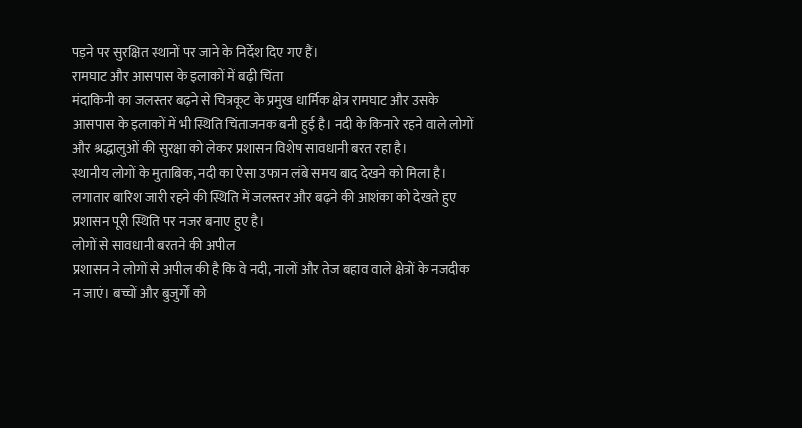पड़ने पर सुरक्षित स्थानों पर जाने के निर्देश दिए गए हैं।
रामघाट और आसपास के इलाकों में बढ़ी चिंता
मंदाकिनी का जलस्तर बढ़ने से चित्रकूट के प्रमुख धार्मिक क्षेत्र रामघाट और उसके आसपास के इलाकों में भी स्थिति चिंताजनक बनी हुई है। नदी के किनारे रहने वाले लोगों और श्रद्धालुओं की सुरक्षा को लेकर प्रशासन विशेष सावधानी बरत रहा है।
स्थानीय लोगों के मुताबिक, नदी का ऐसा उफान लंबे समय बाद देखने को मिला है। लगातार बारिश जारी रहने की स्थिति में जलस्तर और बढ़ने की आशंका को देखते हुए प्रशासन पूरी स्थिति पर नजर बनाए हुए है।
लोगों से सावधानी बरतने की अपील
प्रशासन ने लोगों से अपील की है कि वे नदी, नालों और तेज बहाव वाले क्षेत्रों के नजदीक न जाएं। बच्चों और बुजुर्गों को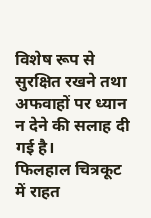विशेष रूप से सुरक्षित रखने तथा अफवाहों पर ध्यान न देने की सलाह दी गई है।
फिलहाल चित्रकूट में राहत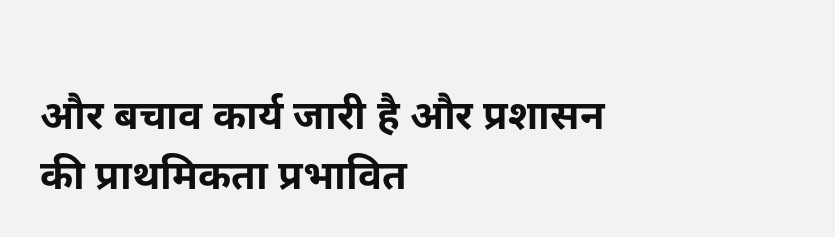और बचाव कार्य जारी है और प्रशासन की प्राथमिकता प्रभावित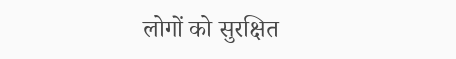लोगों को सुरक्षित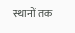स्थानों तक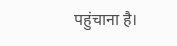पहुंचाना है।